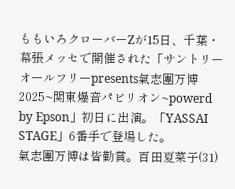ももいろクローバーZが15日、千葉・幕張メッセで開催された「サントリーオールフリーpresents氣志團万博2025~関東爆音パビリオン~powerd by Epson」初日に出演。「YASSAI STAGE」6番手で登場した。
氣志團万博は皆勤賞。百田夏菜子(31)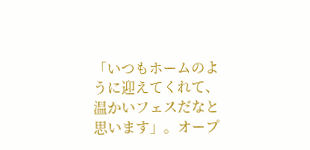「いつもホームのように迎えてくれて、温かいフェスだなと思います」。オープ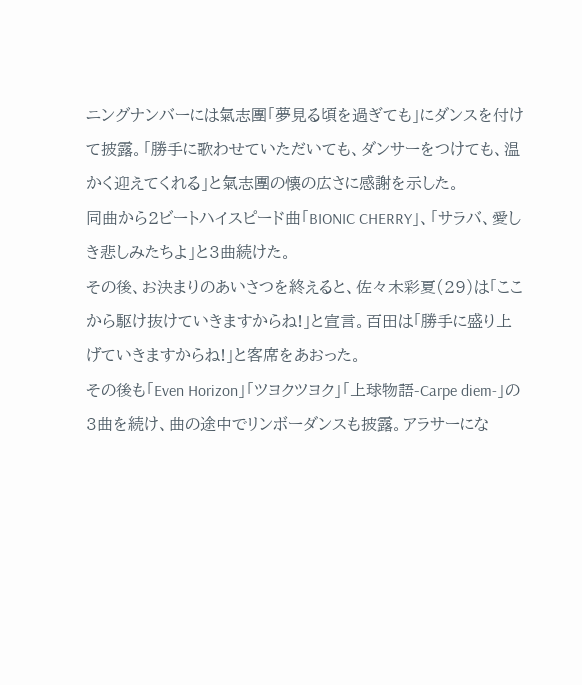ニングナンバーには氣志團「夢見る頃を過ぎても」にダンスを付けて披露。「勝手に歌わせていただいても、ダンサーをつけても、温かく迎えてくれる」と氣志團の懐の広さに感謝を示した。
同曲から2ビートハイスピード曲「BIONIC CHERRY」、「サラバ、愛しき悲しみたちよ」と3曲続けた。
その後、お決まりのあいさつを終えると、佐々木彩夏(29)は「ここから駆け抜けていきますからね!」と宣言。百田は「勝手に盛り上げていきますからね!」と客席をあおった。
その後も「Even Horizon」「ツヨクツヨク」「上球物語-Carpe diem-」の3曲を続け、曲の途中でリンボーダンスも披露。アラサーにな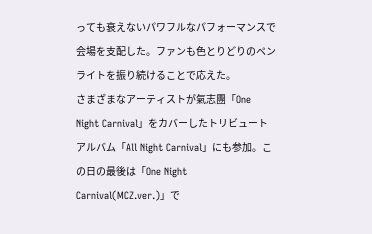っても衰えないパワフルなパフォーマンスで会場を支配した。ファンも色とりどりのペンライトを振り続けることで応えた。
さまざまなアーティストが氣志團「One Night Carnival」をカバーしたトリビュートアルバム「All Night Carnival」にも参加。この日の最後は「One Night Carnival(MCZ.ver.)」で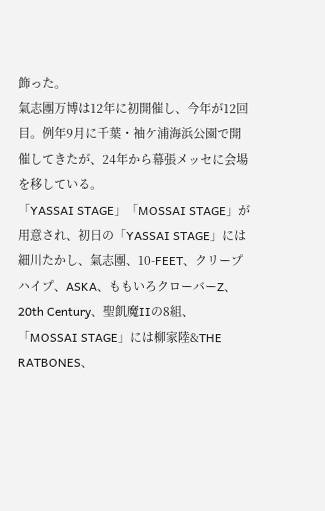飾った。
氣志團万博は12年に初開催し、今年が12回目。例年9月に千葉・袖ケ浦海浜公園で開催してきたが、24年から幕張メッセに会場を移している。
「YASSAI STAGE」「MOSSAI STAGE」が用意され、初日の「YASSAI STAGE」には細川たかし、氣志團、10-FEET、クリープハイプ、ASKA、ももいろクローバーZ、20th Century、聖飢魔IIの8組、「MOSSAI STAGE」には柳家陸&THE RATBONES、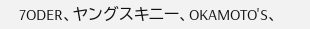7ODER、ヤングスキニー、OKAMOTO'S、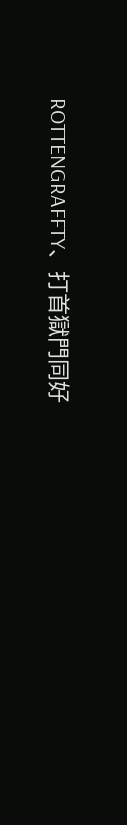ROTTENGRAFFTY、打首獄門同好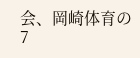会、岡崎体育の7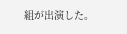組が出演した。